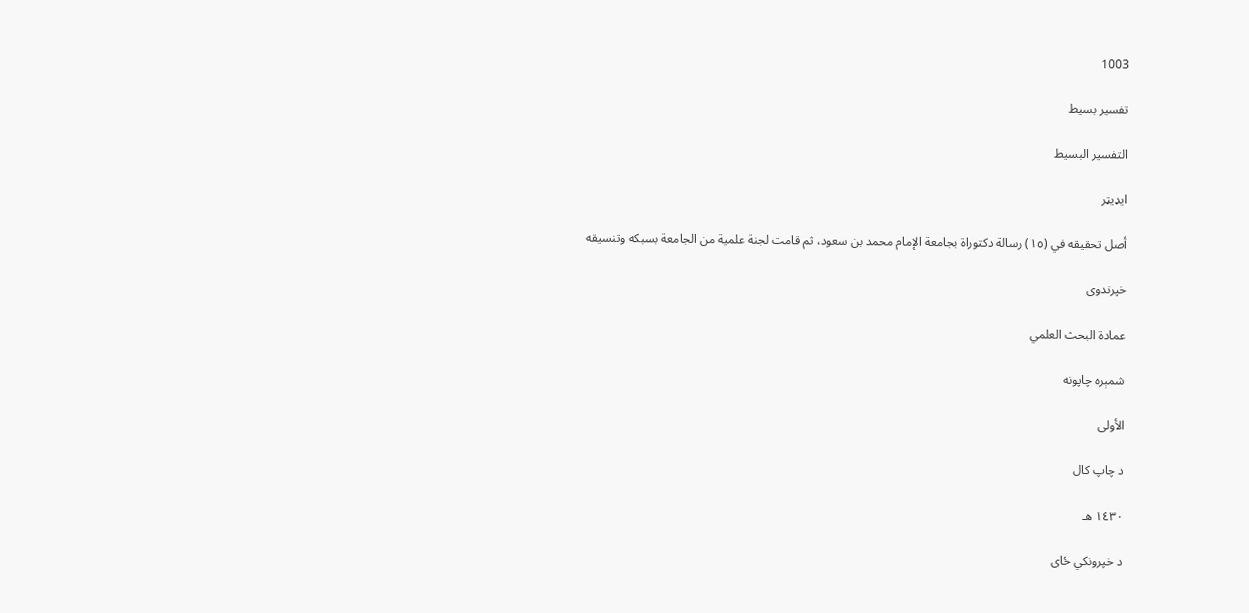1003

تفسیر بسیط

التفسير البسيط

ایډیټر

أصل تحقيقه في (١٥) رسالة دكتوراة بجامعة الإمام محمد بن سعود، ثم قامت لجنة علمية من الجامعة بسبكه وتنسيقه

خپرندوی

عمادة البحث العلمي

شمېره چاپونه

الأولى

د چاپ کال

١٤٣٠ هـ

د خپرونکي ځای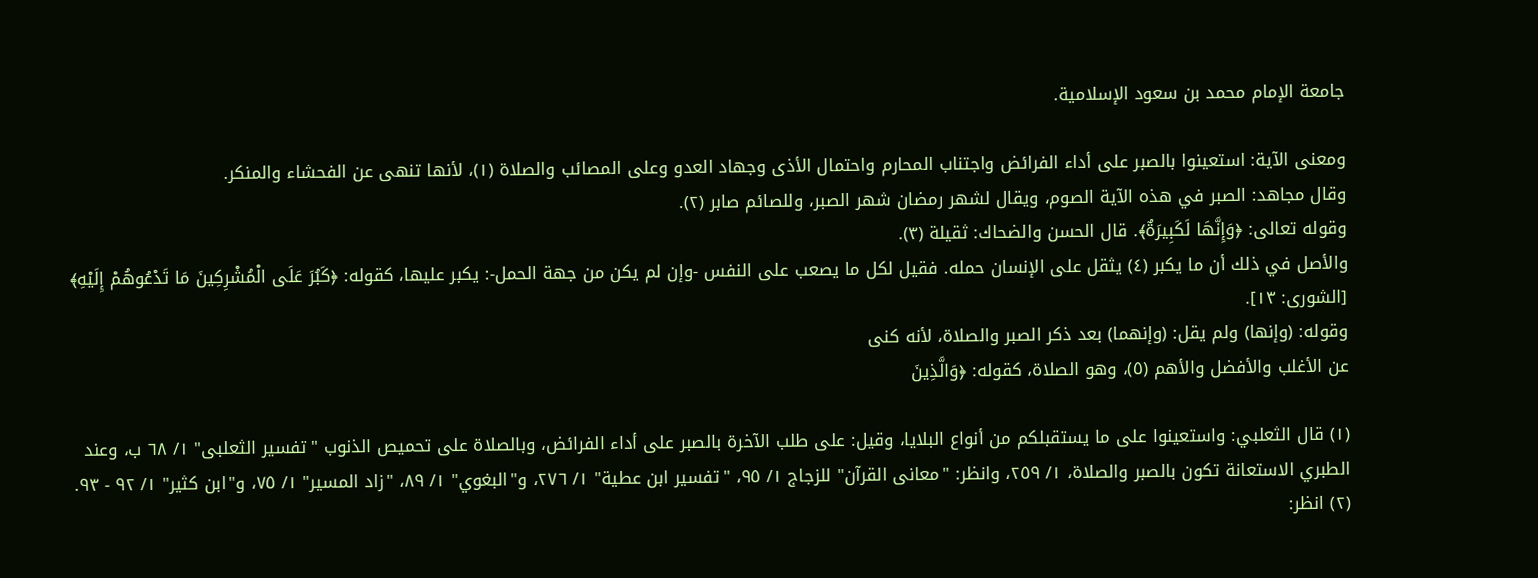جامعة الإمام محمد بن سعود الإسلامية.

ومعنى الآية: استعينوا بالصبر على أداء الفرائض واجتناب المحارم واحتمال الأذى وجهاد العدو وعلى المصائب والصلاة (١)، لأنها تنهى عن الفحشاء والمنكر.
وقال مجاهد: الصبر في هذه الآية الصوم، ويقال لشهر رمضان شهر الصبر، وللصائم صابر (٢).
وقوله تعالى: ﴿وَإِنَّهَا لَكَبِيرَةٌ﴾. قال الحسن والضحاك: ثقيلة (٣).
والأصل في ذلك أن ما يكبر (٤) يثقل على الإنسان حمله. فقيل لكل ما يصعب على النفس -وإن لم يكن من جهة الحمل-: يكبر عليها، كقوله: ﴿كَبُرَ عَلَى الْمُشْرِكِينَ مَا تَدْعُوهُمْ إِلَيْهِ﴾ [الشورى: ١٣].
وقوله: (وإنها) ولم يقل: (وإنهما) بعد ذكر الصبر والصلاة، لأنه كنى
عن الأغلب والأفضل والأهم (٥)، وهو الصلاة، كقوله: ﴿وَالَّذِينَ

(١) قال الثعلبي: واستعينوا على ما يستقبلكم من أنواع البلايا، وقيل: على طلب الآخرة بالصبر على أداء الفرائض، وبالصلاة على تحميص الذنوب "تفسير الثعلبى" ١/ ٦٨ ب، وعند الطبري الاستعانة تكون بالصبر والصلاة، ١/ ٢٥٩، وانظر: "معانى القرآن" للزجاج ١/ ٩٥، "تفسير ابن عطية" ١/ ٢٧٦، و"البغوي" ١/ ٨٩، "زاد المسير" ١/ ٧٥، و"ابن كثير" ١/ ٩٢ - ٩٣.
(٢) انظر: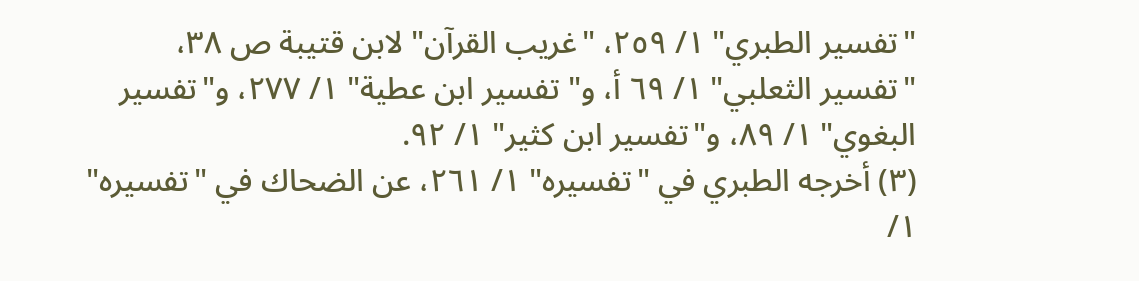"تفسير الطبري" ١/ ٢٥٩، "غريب القرآن" لابن قتيبة ص ٣٨، "تفسير الثعلبي" ١/ ٦٩ أ، و" تفسير ابن عطية" ١/ ٢٧٧، و"تفسير البغوي" ١/ ٨٩، و"تفسير ابن كثير" ١/ ٩٢.
(٣) أخرجه الطبري في "تفسيره" ١/ ٢٦١، عن الضحاك في "تفسيره" ١/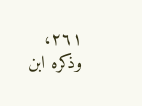٢٦١، وذكره ابن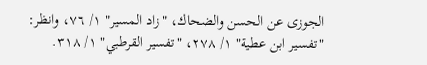الجوزى عن الحسن والضحاك، "زاد المسير" ١/ ٧٦، وانظر: "تفسير ابن عطية" ١/ ٢٧٨، "تفسير القرطبي" ١/ ٣١٨.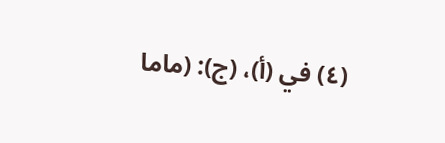(٤) في (أ)، (ج): (ماما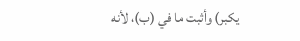يكبر) وأثبت ما في (ب)، لأنه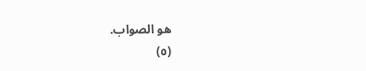هو الصواب.
(٥)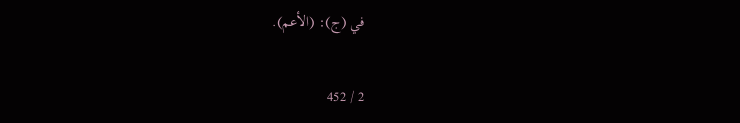في (ج): (الأعم).

2 / 452